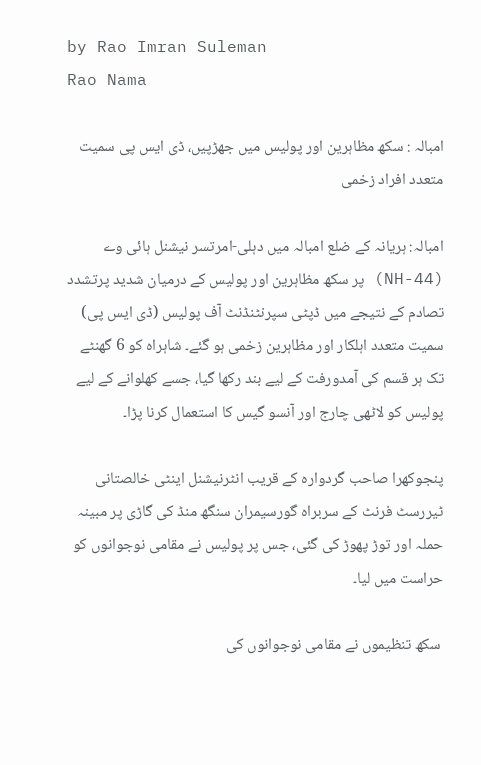by Rao Imran Suleman
Rao Nama

امبالہ : سکھ مظاہرین اور پولیس میں جھڑپیں، ڈی ایس پی سمیت متعدد افراد زخمی

امبالہ: ہریانہ کے ضلع امبالہ میں دہلی-امرتسر نیشنل ہائی وے (NH-44) پر سکھ مظاہرین اور پولیس کے درمیان شدید پرتشدد تصادم کے نتیجے میں ڈپٹی سپرنٹنڈنٹ آف پولیس (ڈی ایس پی) سمیت متعدد اہلکار اور مظاہرین زخمی ہو گئے۔ شاہراہ کو 6 گھنٹے تک ہر قسم کی آمدورفت کے لیے بند رکھا گیا، جسے کھلوانے کے لیے پولیس کو لاٹھی چارج اور آنسو گیس کا استعمال کرنا پڑا۔

پنجوکھرا صاحب گردوارہ کے قریب انٹرنیشنل اینٹی خالصتانی ٹیررسٹ فرنٹ کے سربراہ گورسیمران سنگھ منڈ کی گاڑی پر مبینہ حملہ اور توڑ پھوڑ کی گئی، جس پر پولیس نے مقامی نوجوانوں کو حراست میں لیا۔

 سکھ تنظیموں نے مقامی نوجوانوں کی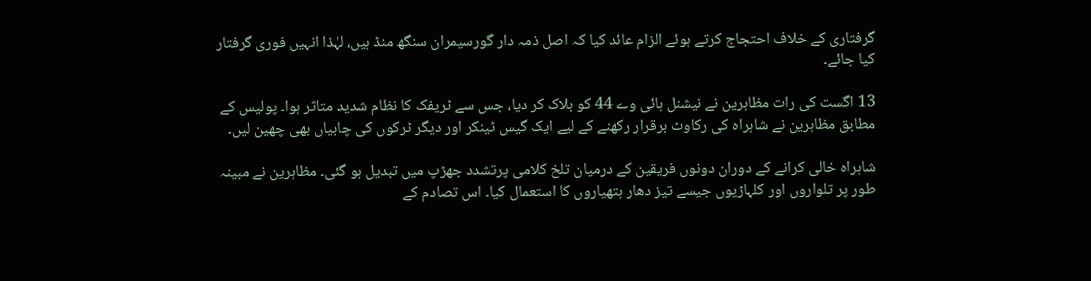گرفتاری کے خلاف احتجاج کرتے ہوئے الزام عائد کیا کہ اصل ذمہ دار گورسیمران سنگھ منڈ ہیں، لہٰذا انہیں فوری گرفتار کیا جائے۔

13 اگست کی رات مظاہرین نے نیشنل ہائی وے 44 کو بلاک کر دیا، جس سے ٹریفک کا نظام شدید متاثر ہوا۔ پولیس کے مطابق مظاہرین نے شاہراہ کی رکاوٹ برقرار رکھنے کے لیے ایک گیس ٹینکر اور دیگر ٹرکوں کی چابیاں بھی چھین لیں۔

شاہراہ خالی کرانے کے دوران دونوں فریقین کے درمیان تلخ کلامی پرتشدد جھڑپ میں تبدیل ہو گئی۔ مظاہرین نے مبینہ طور پر تلواروں اور کلہاڑیوں جیسے تیز دھار ہتھیاروں کا استعمال کیا۔ اس تصادم کے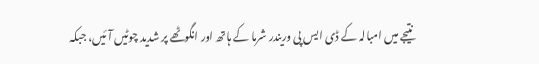نتیجے میں امبالہ کے ڈی ایس پی وریندر شرما کے ہاتھ اور انگوٹھے پر شدید چوٹیں آئیں، جبکہ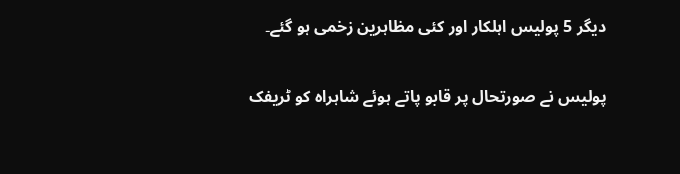دیگر 5 پولیس اہلکار اور کئی مظاہرین زخمی ہو گئے۔

پولیس نے صورتحال پر قابو پاتے ہوئے شاہراہ کو ٹریفک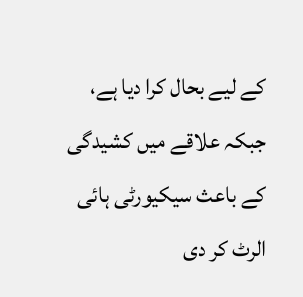کے لیے بحال کرا دیا ہے، جبکہ علاقے میں کشیدگی کے باعث سیکیورٹی ہائی الرٹ کر دی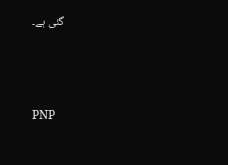گئی ہے۔



PNP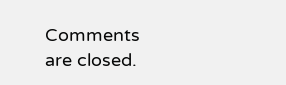Comments are closed.